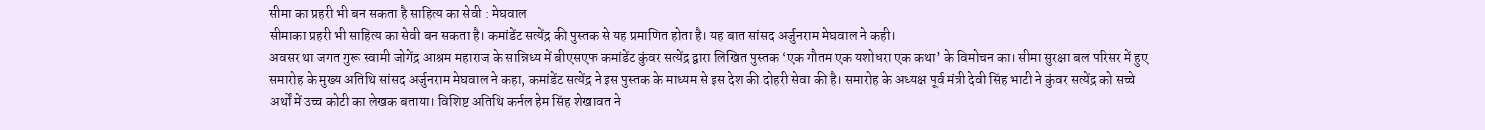सीमा का प्रहरी भी बन सकता है साहित्य का सेवी : मेघवाल
सीमाका प्रहरी भी साहित्य का सेवी बन सकता है। कमांडेंट सत्येंद्र की पुस्तक से यह प्रमाणित होता है। यह बात सांसद अर्जुनराम मेघवाल ने कही।
अवसर था जगत गुरू स्वामी जोगेंद्र आश्रम महाराज के सान्निध्य में बीएसएफ कमांडेंट कुंवर सत्येंद्र द्वारा लिखित पुस्तक ‘एक गौतम एक यशोधरा एक कथा’ के विमोचन का। सीमा सुरक्षा बल परिसर में हुए समारोह के मुख्य अतिथि सांसद अर्जुनराम मेघवाल ने कहा, कमांडेंट सत्येंद्र ने इस पुस्तक के माध्यम से इस देश की दोहरी सेवा की है। समारोह के अध्यक्ष पूर्व मंत्री देवी सिंह भाटी ने कुंवर सत्येंद्र को सच्चे अर्थों में उच्च कोटी का लेखक बताया। विशिष्ट अतिथि कर्नल हेम सिंह शेखावत ने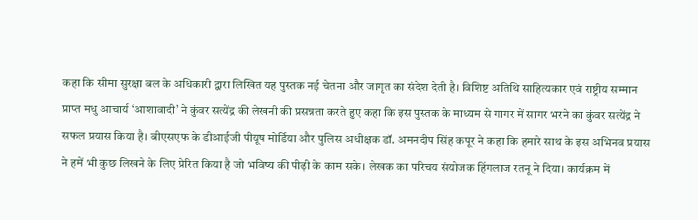कहा कि सीमा सुरक्षा बल के अधिकारी द्वारा लिखित यह पुस्तक नई चेतना और जागृत का संदेश देती है। विशिष्ट अतिथि साहित्यकार एवं राष्ट्रीय सम्मान प्राप्त मधु आचार्य ‘आशावादी’ ने कुंवर सत्येंद्र की लेखनी की प्रसन्नता करते हुए कहा कि इस पुस्तक के माध्यम से गागर में सागर भरने का कुंवर सत्येंद्र ने सफल प्रयास किया है। बीएसएफ के डीआईजी पीयूष मोर्डिया और पुलिस अधीक्षक डॉ. अमनदीप सिंह कपूर ने कहा कि हमारे साथ के इस अभिनव प्रयास ने हमें भी कुछ लिखने के लिए प्रेरित किया है जो भविष्य की पीढ़ी के काम सके। लेखक का परिचय संयोजक हिंगलाज रतनू ने दिया। कार्यक्रम में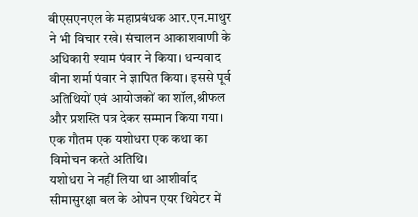बीएसएनएल के महाप्रबंधक आर.एन.माथुर ने भी विचार रखे। संचालन आकाशवाणी के अधिकारी श्याम पंवार ने किया। धन्यवाद वीना शर्मा पंवार ने ज्ञापित किया। इससे पूर्व अतिथियों एवं आयोजकों का शॉल,श्रीफल और प्रशस्ति पत्र देकर सम्मान किया गया।
एक गौतम एक यशोधरा एक कथा का विमोचन करते अतिथि।
यशोधरा ने नहीं लिया था आशीर्वाद
सीमासुरक्षा बल के ओपन एयर थियेटर में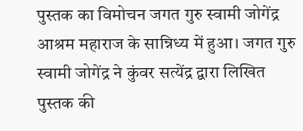पुस्तक का विमोचन जगत गुरु स्वामी जोगेंद्र आश्रम महाराज के सान्निध्य में हुआ। जगत गुरु स्वामी जोगेंद्र ने कुंवर सत्येंद्र द्वारा लिखित पुस्तक की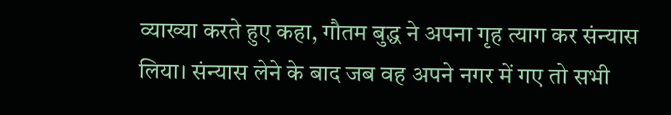व्याख्या करते हुए कहा, गौतम बुद्ध ने अपना गृह त्याग कर संन्यास लिया। संन्यास लेने के बाद जब वह अपने नगर में गए तो सभी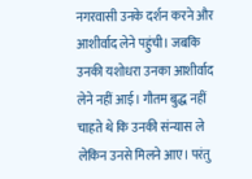नगरवासी उनके दर्शन करने और आशीर्वाद लेने पहुंची। जबकि उनकी यशोधरा उनका आशीर्वाद लेने नहीं आई। गौतम बुद्ध नहीं चाहते थे कि उनकी संन्यास ले लेकिन उनसे मिलने आए। परंतु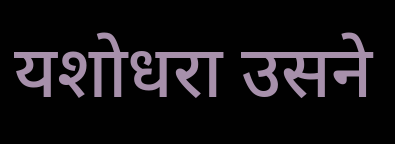यशोधरा उसने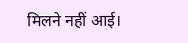मिलने नहीं आई।